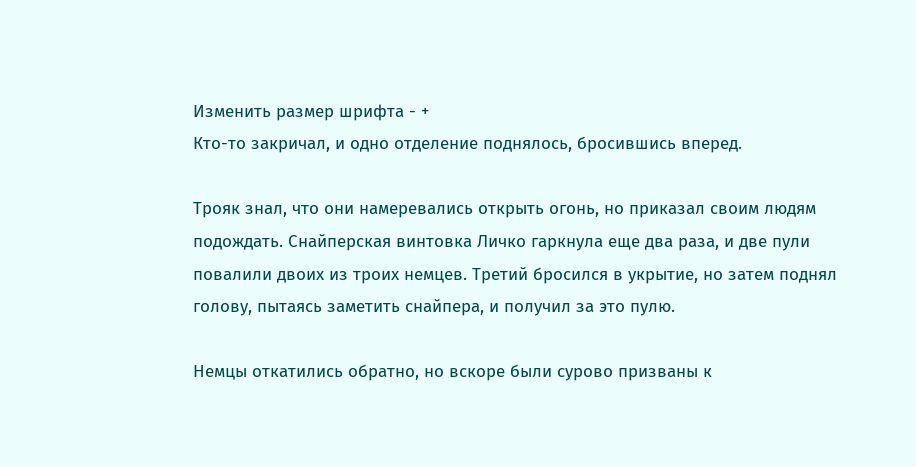Изменить размер шрифта - +
Кто-то закричал, и одно отделение поднялось, бросившись вперед.

Трояк знал, что они намеревались открыть огонь, но приказал своим людям подождать. Снайперская винтовка Личко гаркнула еще два раза, и две пули повалили двоих из троих немцев. Третий бросился в укрытие, но затем поднял голову, пытаясь заметить снайпера, и получил за это пулю.

Немцы откатились обратно, но вскоре были сурово призваны к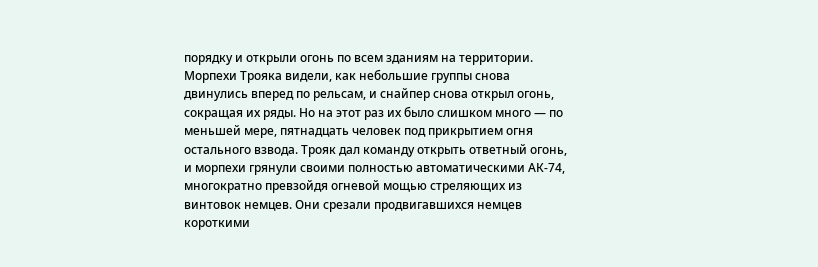порядку и открыли огонь по всем зданиям на территории. Морпехи Трояка видели, как небольшие группы снова двинулись вперед по рельсам, и снайпер снова открыл огонь, сокращая их ряды. Но на этот раз их было слишком много — по меньшей мере, пятнадцать человек под прикрытием огня остального взвода. Трояк дал команду открыть ответный огонь, и морпехи грянули своими полностью автоматическими АК-74, многократно превзойдя огневой мощью стреляющих из винтовок немцев. Они срезали продвигавшихся немцев короткими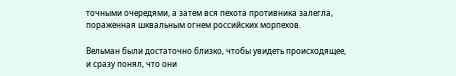точными очередями, а затем вся пехота противника залегла, пораженная шквальным огнем российских морпехов.

Вельман были достаточно близко, чтобы увидеть происходящее, и сразу понял, что они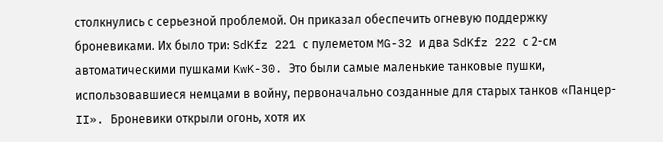столкнулись с серьезной проблемой. Он приказал обеспечить огневую поддержку броневиками. Их было три: SdKfz 221 с пулеметом MG-32 и два SdKfz 222 с 2-см автоматическими пушками KwK-30. Это были самые маленькие танковые пушки, использовавшиеся немцами в войну, первоначально созданные для старых танков «Панцер-II». Броневики открыли огонь, хотя их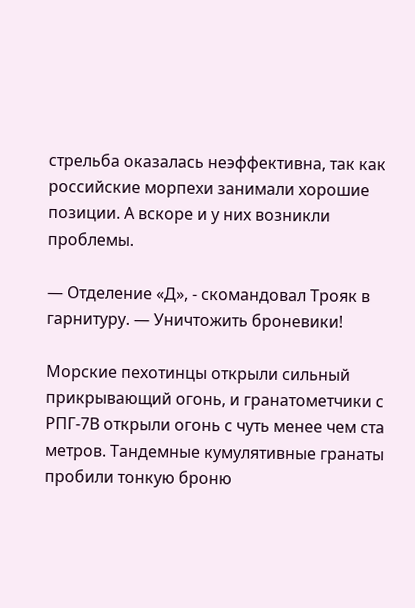стрельба оказалась неэффективна, так как российские морпехи занимали хорошие позиции. А вскоре и у них возникли проблемы.

— Отделение «Д», - скомандовал Трояк в гарнитуру. — Уничтожить броневики!

Морские пехотинцы открыли сильный прикрывающий огонь, и гранатометчики с РПГ-7В открыли огонь с чуть менее чем ста метров. Тандемные кумулятивные гранаты пробили тонкую броню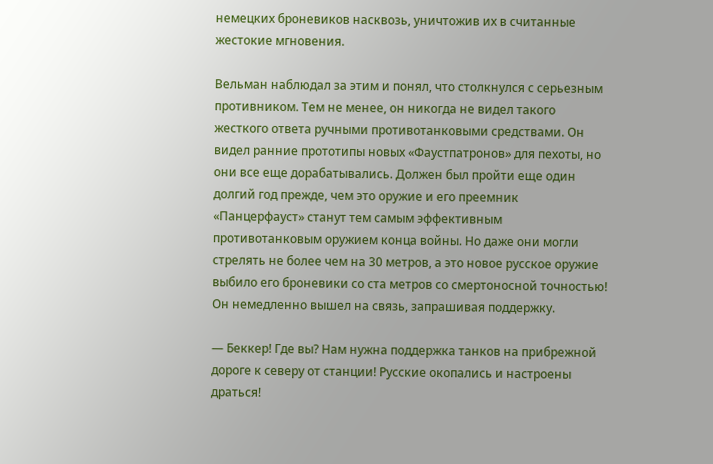немецких броневиков насквозь, уничтожив их в считанные жестокие мгновения.

Вельман наблюдал за этим и понял, что столкнулся с серьезным противником. Тем не менее, он никогда не видел такого жесткого ответа ручными противотанковыми средствами. Он видел ранние прототипы новых «Фаустпатронов» для пехоты, но они все еще дорабатывались. Должен был пройти еще один долгий год прежде, чем это оружие и его преемник «Панцерфауст» станут тем самым эффективным противотанковым оружием конца войны. Но даже они могли стрелять не более чем на 30 метров, а это новое русское оружие выбило его броневики со ста метров со смертоносной точностью! Он немедленно вышел на связь, запрашивая поддержку.

— Беккер! Где вы? Нам нужна поддержка танков на прибрежной дороге к северу от станции! Русские окопались и настроены драться!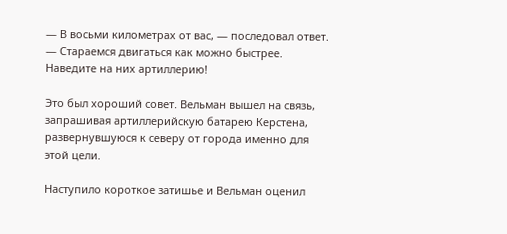— В восьми километрах от вас, — последовал ответ. — Стараемся двигаться как можно быстрее. Наведите на них артиллерию!

Это был хороший совет. Вельман вышел на связь, запрашивая артиллерийскую батарею Керстена, развернувшуюся к северу от города именно для этой цели.

Наступило короткое затишье и Вельман оценил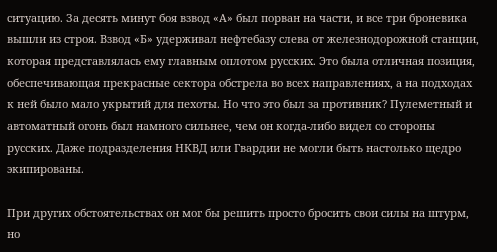ситуацию. За десять минут боя взвод «А» был порван на части, и все три броневика вышли из строя. Взвод «Б» удерживал нефтебазу слева от железнодорожной станции, которая представлялась ему главным оплотом русских. Это была отличная позиция, обеспечивающая прекрасные сектора обстрела во всех направлениях, а на подходах к ней было мало укрытий для пехоты. Но что это был за противник? Пулеметный и автоматный огонь был намного сильнее, чем он когда-либо видел со стороны русских. Даже подразделения НКВД или Гвардии не могли быть настолько щедро экипированы.

При других обстоятельствах он мог бы решить просто бросить свои силы на штурм, но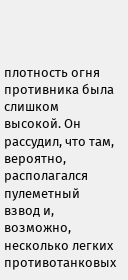плотность огня противника была слишком высокой. Он рассудил, что там, вероятно, располагался пулеметный взвод и, возможно, несколько легких противотанковых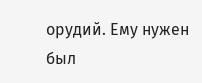орудий. Ему нужен был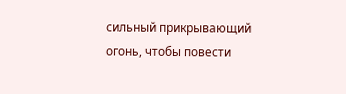сильный прикрывающий огонь, чтобы повести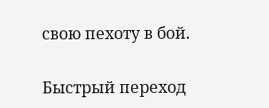свою пехоту в бой.

Быстрый переход